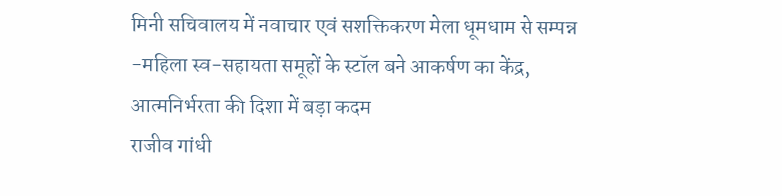मिनी सचिवालय में नवाचार एवं सशक्तिकरण मेला धूमधाम से सम्पन्न
-महिला स्व-सहायता समूहों के स्टॉल बने आकर्षण का केंद्र, आत्मनिर्भरता की दिशा में बड़ा कदम
राजीव गांधी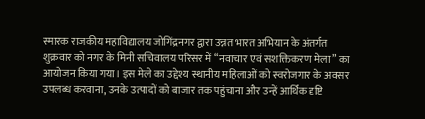स्मारक राजकीय महाविद्यालय जोगिंद्रनगर द्वारा उन्नत भारत अभियान के अंतर्गत शुक्रवार को नगर के मिनी सचिवालय परिसर में “नवाचार एवं सशक्तिकरण मेला” का आयोजन किया गया। इस मेले का उद्देश्य स्थानीय महिलाओं को स्वरोजगार के अवसर उपलब्ध करवाना, उनके उत्पादों को बाजार तक पहुंचाना और उन्हें आर्थिक दृष्टि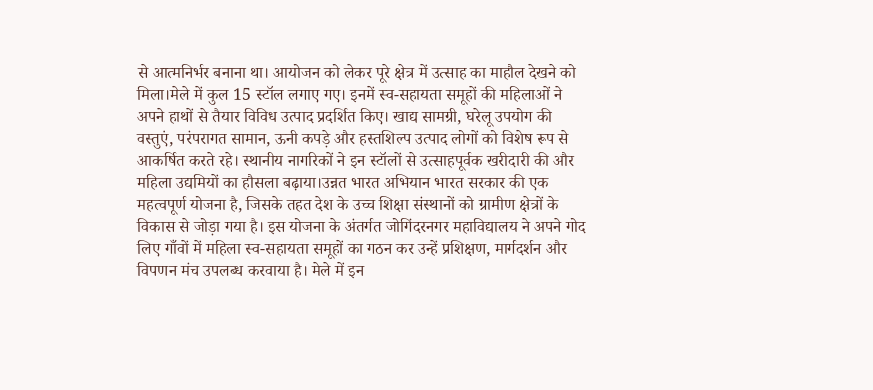से आत्मनिर्भर बनाना था। आयोजन को लेकर पूरे क्षेत्र में उत्साह का माहौल देखने को मिला।मेले में कुल 15 स्टॉल लगाए गए। इनमें स्व-सहायता समूहों की महिलाओं ने अपने हाथों से तैयार विविध उत्पाद प्रदर्शित किए। खाद्य सामग्री, घरेलू उपयोग की वस्तुएं, परंपरागत सामान, ऊनी कपड़े और हस्तशिल्प उत्पाद लोगों को विशेष रूप से आकर्षित करते रहे। स्थानीय नागरिकों ने इन स्टॉलों से उत्साहपूर्वक खरीदारी की और महिला उद्यमियों का हौसला बढ़ाया।उन्नत भारत अभियान भारत सरकार की एक महत्वपूर्ण योजना है, जिसके तहत देश के उच्च शिक्षा संस्थानों को ग्रामीण क्षेत्रों के विकास से जोड़ा गया है। इस योजना के अंतर्गत जोगिंदरनगर महाविद्यालय ने अपने गोद लिए गाँवों में महिला स्व-सहायता समूहों का गठन कर उन्हें प्रशिक्षण, मार्गदर्शन और विपणन मंच उपलब्ध करवाया है। मेले में इन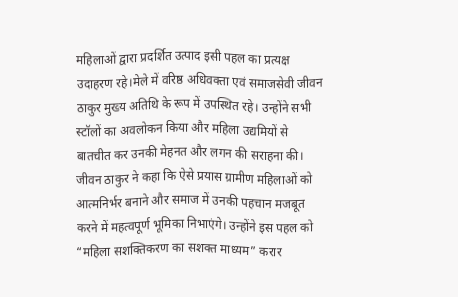महिलाओं द्वारा प्रदर्शित उत्पाद इसी पहल का प्रत्यक्ष उदाहरण रहे।मेले में वरिष्ठ अधिवक्ता एवं समाजसेवी जीवन ठाकुर मुख्य अतिथि के रूप में उपस्थित रहे। उन्होंने सभी स्टॉलों का अवलोकन किया और महिला उद्यमियों से बातचीत कर उनकी मेहनत और लगन की सराहना की। जीवन ठाकुर ने कहा कि ऐसे प्रयास ग्रामीण महिलाओं को आत्मनिर्भर बनाने और समाज में उनकी पहचान मजबूत करने में महत्वपूर्ण भूमिका निभाएंगे। उन्होंने इस पहल को “महिला सशक्तिकरण का सशक्त माध्यम” करार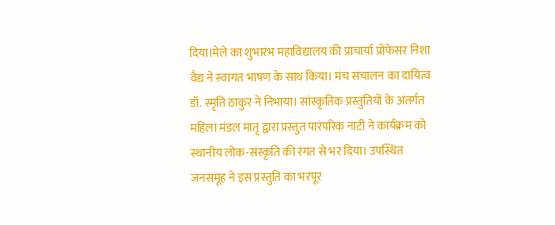दिया।मेले का शुभारंभ महाविद्यालय की प्राचार्या प्रोफेसर निशा वैद्य ने स्वागत भाषण के साथ किया। मंच संचालन का दायित्व डॉ. स्मृति ठाकुर ने निभाया। सांस्कृतिक प्रस्तुतियों के अंतर्गत महिला मंडल मातृ द्वारा प्रस्तुत पारंपरिक नाटी ने कार्यक्रम को स्थानीय लोक-संस्कृति की रंगत से भर दिया। उपस्थित जनसमूह ने इस प्रस्तुति का भरपूर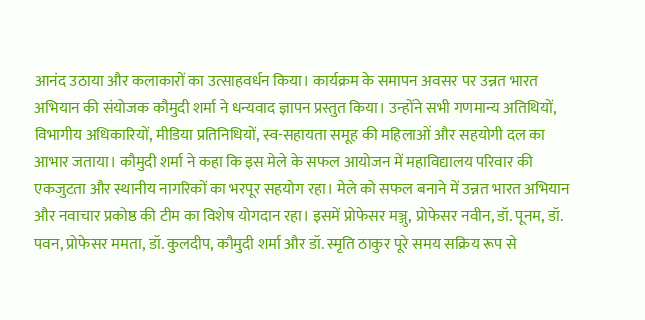आनंद उठाया और कलाकारों का उत्साहवर्धन किया। कार्यक्रम के समापन अवसर पर उन्नत भारत अभियान की संयोजक कौमुदी शर्मा ने धन्यवाद ज्ञापन प्रस्तुत किया। उन्होंने सभी गणमान्य अतिथियों, विभागीय अधिकारियों, मीडिया प्रतिनिधियों, स्व-सहायता समूह की महिलाओं और सहयोगी दल का आभार जताया। कौमुदी शर्मा ने कहा कि इस मेले के सफल आयोजन में महाविद्यालय परिवार की एकजुटता और स्थानीय नागरिकों का भरपूर सहयोग रहा। मेले को सफल बनाने में उन्नत भारत अभियान और नवाचार प्रकोष्ठ की टीम का विशेष योगदान रहा। इसमें प्रोफेसर मञ्जु, प्रोफेसर नवीन, डॉ. पूनम, डॉ. पवन, प्रोफेसर ममता, डॉ. कुलदीप, कौमुदी शर्मा और डॉ. स्मृति ठाकुर पूरे समय सक्रिय रूप से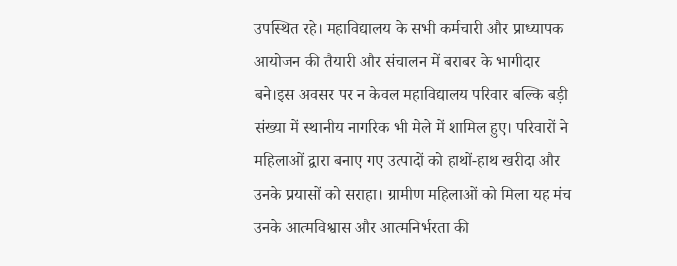उपस्थित रहे। महाविद्यालय के सभी कर्मचारी और प्राध्यापक आयोजन की तैयारी और संचालन में बराबर के भागीदार बने।इस अवसर पर न केवल महाविद्यालय परिवार बल्कि बड़ी संख्या में स्थानीय नागरिक भी मेले में शामिल हुए। परिवारों ने महिलाओं द्वारा बनाए गए उत्पादों को हाथों-हाथ खरीदा और उनके प्रयासों को सराहा। ग्रामीण महिलाओं को मिला यह मंच उनके आत्मविश्वास और आत्मनिर्भरता की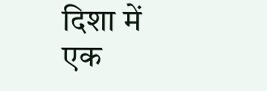दिशा में एक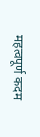महत्वपूर्ण कदम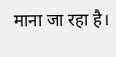माना जा रहा है।